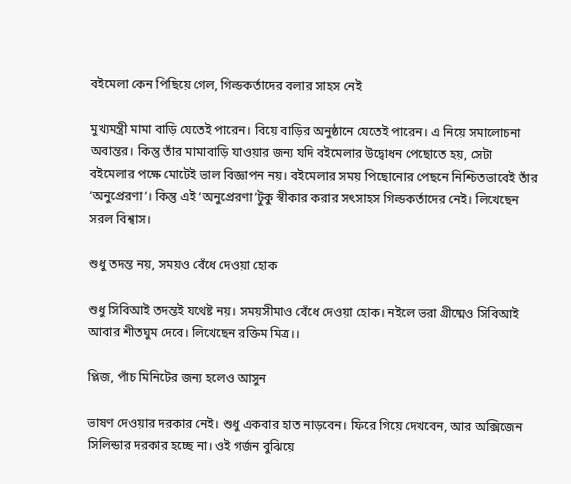বইমেলা কেন পিছিয়ে গেল, গিল্ডকর্তাদের বলার সাহস নেই

মুখ্যমন্ত্রী মামা বাড়ি যেতেই পারেন। বিয়ে বাড়ির অনুষ্ঠানে যেতেই পারেন। এ নিয়ে সমালোচনা অবান্তর। কিন্তু তাঁর মামাবাড়ি যাওয়ার জন্য যদি বইমেলার উদ্বোধন পেছোতে হয়, সেটা বইমেলার পক্ষে মোটেই ভাল বিজ্ঞাপন নয়। বইমেলার সময় পিছোনোর পেছনে নিশ্চিতভাবেই তাঁর ‘অনুপ্রেরণা’। কিন্তু এই ‘অনুপ্রেরণা’টুকু স্বীকার করার সৎসাহস গিল্ডকর্তাদের নেই।‌ লিখেছেন সরল বিশ্বাস।

শুধু তদন্ত নয়, সময়ও বেঁধে দেওয়া হোক

শুধু সিবিআই তদন্তই যথেষ্ট নয়। সময়সীমাও বেঁধে দেওয়া হোক। নইলে ভরা গ্রীষ্মেও সিবিআই আবার শীতঘুম দেবে। লিখেছেন রক্তিম মিত্র।।

প্লিজ, পাঁচ মিনিটের জন্য হলেও আসুন

ভাষণ দেওয়ার দরকার নেই। শুধু একবার হাত নাড়বেন। ফিরে গিয়ে দেখবেন, আর অক্সিজেন সিলিন্ডার দরকার হচ্ছে না। ওই গর্জন বুঝিয়ে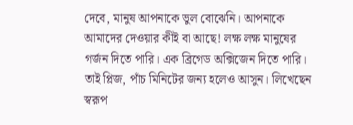দেবে, মানুষ আপনাকে ভুল বোঝেনি। আপনাকে আমাদের দেওয়ার কীই বা আছে! লক্ষ লক্ষ মানুষের গর্জন দিতে পারি। এক ব্রিগেড অক্সিজেন দিতে পারি। তাই প্লিজ, পাঁচ মিনিটের জন্য হলেও আসুন। লিখেছেন স্বরূপ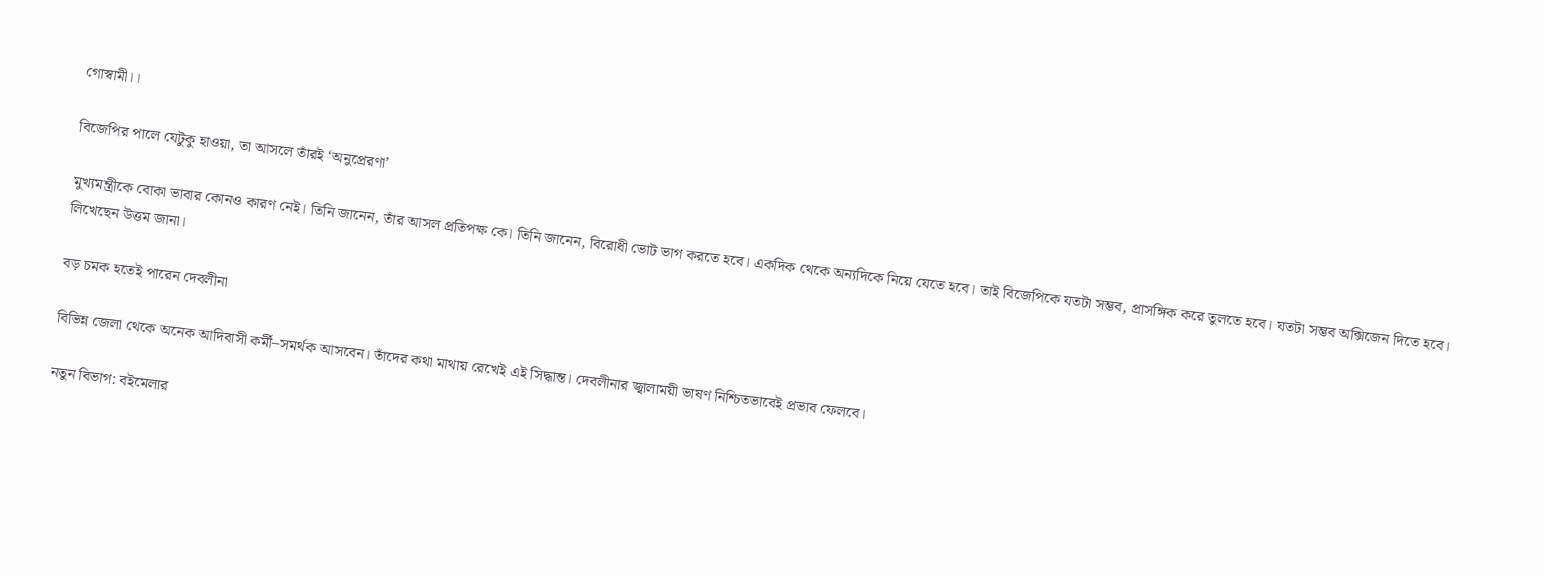গোস্বামী।।

বিজেপির পালে যেটুকু হাওয়া, তা আসলে তাঁরই ‘অনুপ্রেরণা’

মুখ্যমন্ত্রীকে বোকা ভাবার কোনও কারণ নেই। তিনি জানেন, তাঁর আসল প্রতিপক্ষ কে। তিনি জানেন, বিরোধী ভোট ভাগ করতে হবে। একদিক থেকে অন্যদিকে নিয়ে যেতে হবে। তাই বিজেপিকে যতটা সম্ভব, প্রাসঙ্গিক করে তুলতে হবে। যতটা সম্ভব অক্সিজেন দিতে হবে। লিখেছেন উত্তম জানা।

বড় চমক হতেই পারেন দেবলীনা

বিভিন্ন জেলা থেকে অনেক আদিবাসী কর্মী–সমর্থক আসবেন। তাঁদের কথা মাথায় রেখেই এই সিদ্ধান্ত। দেবলীনার জ্বালাময়ী ভাষণ নিশ্চিতভাবেই প্রভাব ফেলবে।

নতুন বিভাগ: বইমেলার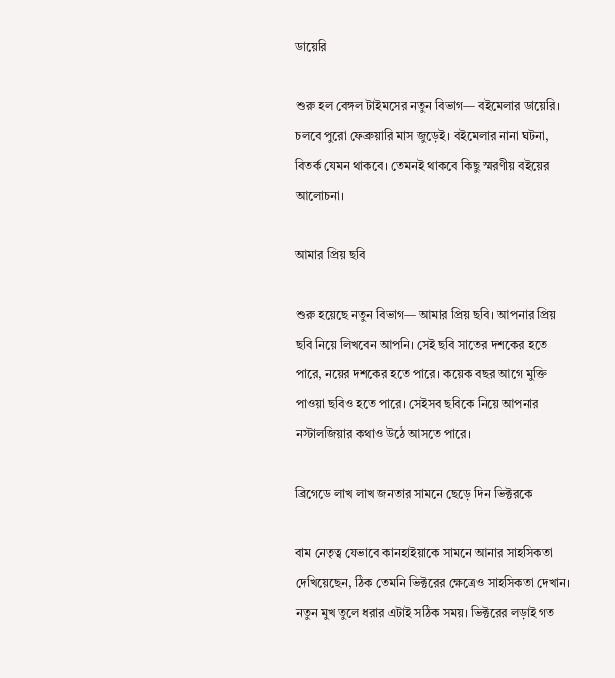ডায়েরি

শুরু হল বেঙ্গল টাইমসের নতুন বিভাগ— বইমেলার ডায়েরি। চলবে পুরো ফেব্রুয়ারি মাস জুড়েই। বইমেলার নানা ঘটনা, বিতর্ক যেমন থাকবে। তেমনই থাকবে কিছু স্মরণীয় বইয়ের আলোচনা।

আমার প্রিয় ছবি

শুরু হয়েছে নতুন বিভাগ— আমার প্রিয় ছবি। আপনার প্রিয় ছবি নিয়ে লিখবেন আপনি। সেই ছবি সাতের দশকের হতে পারে, নয়ের দশকের হতে পারে। কয়েক বছর আগে মুক্তি পাওয়া ছবিও হতে পারে। সেইসব ছবিকে নিয়ে আপনার নস্টালজিয়ার কথাও উঠে আসতে পারে।‌

ব্রিগেডে লাখ লাখ জনতার সামনে ছেড়ে দিন ভিক্টরকে

বাম নেতৃত্ব যেভাবে কানহাইয়াকে সামনে আনার সাহসিকতা দেখিয়েছেন, ঠিক তেমনি ভিক্টরের ক্ষেত্রেও সাহসিকতা দেখান। নতুন মুখ তুলে ধরার এটাই সঠিক সময়। ভিক্টরের লড়াই গত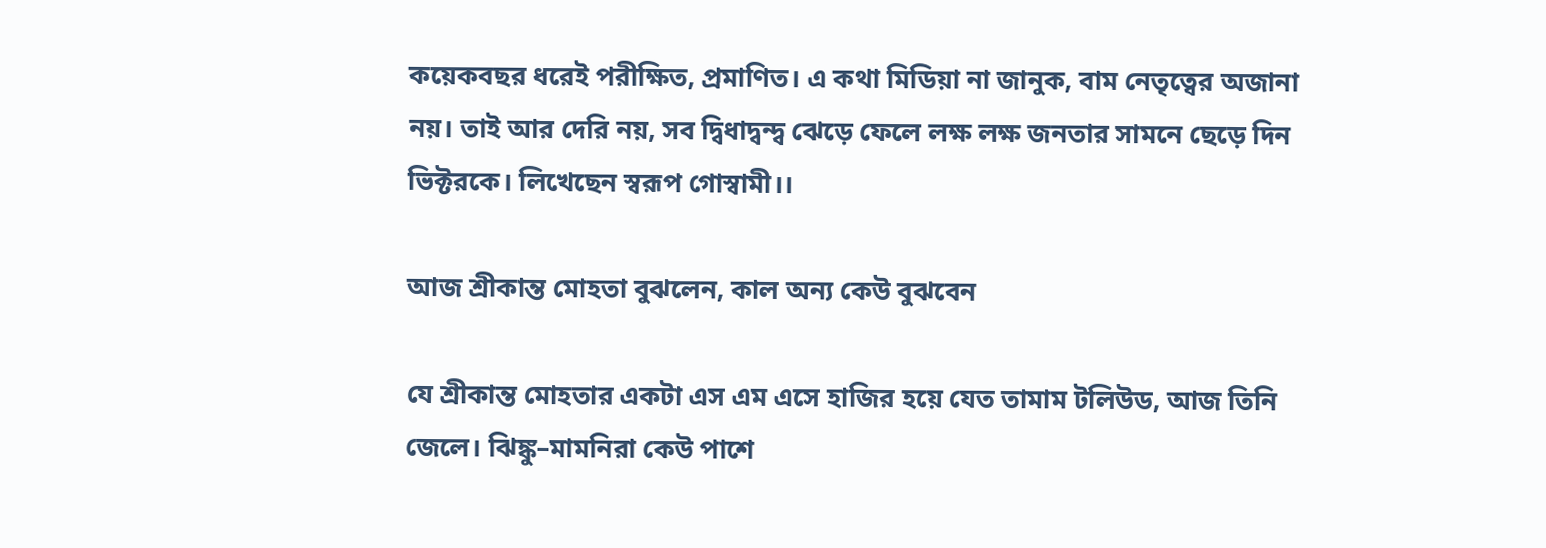কয়েকবছর ধরেই পরীক্ষিত, প্রমাণিত। এ কথা মিডিয়া না জানুক, বাম নেতৃত্বের অজানা নয়। তাই আর দেরি নয়, সব দ্বিধাদ্বন্দ্ব ঝেড়ে ফেলে লক্ষ লক্ষ জনতার সামনে ছেড়ে দিন ভিক্টরকে। লিখেছেন স্বরূপ গোস্বামী।।

আজ শ্রীকান্ত মোহতা বুঝলেন, কাল অন্য কেউ বুঝবেন

যে শ্রীকান্ত মোহতার একটা এস এম এসে হাজির হয়ে যেত তামাম টলিউড, আজ তিনি জেলে। ঝিঙ্কু–মামনিরা কেউ পাশে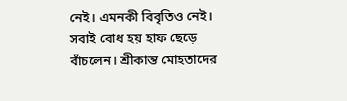নেই। এমনকী বিবৃতিও নেই। সবাই বোধ হয় হাফ ছেড়ে বাঁচলেন। শ্রীকান্ত মোহতাদের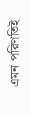এমন পরিণতিই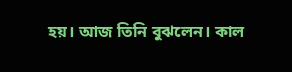হয়। আজ তিনি বুঝলেন। কাল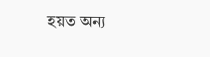হয়ত অন্য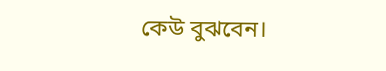কেউ বুঝবেন।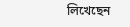লিখেছেন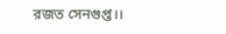রজত সেনগুপ্ত।।